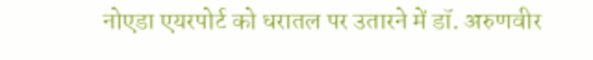नोएडा एयरपोर्ट को धरातल पर उतारने में डॉ. अरुणवीर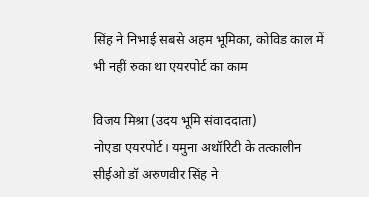सिंह ने निभाई सबसे अहम भूमिका, कोविड काल में भी नहीं रुका था एयरपोर्ट का काम

विजय मिश्रा (उदय भूमि संवाददाता)
नोएडा एयरपोर्ट। यमुना अथॉरिटी के तत्कालीन सीईओ डॉ अरुणवीर सिंह ने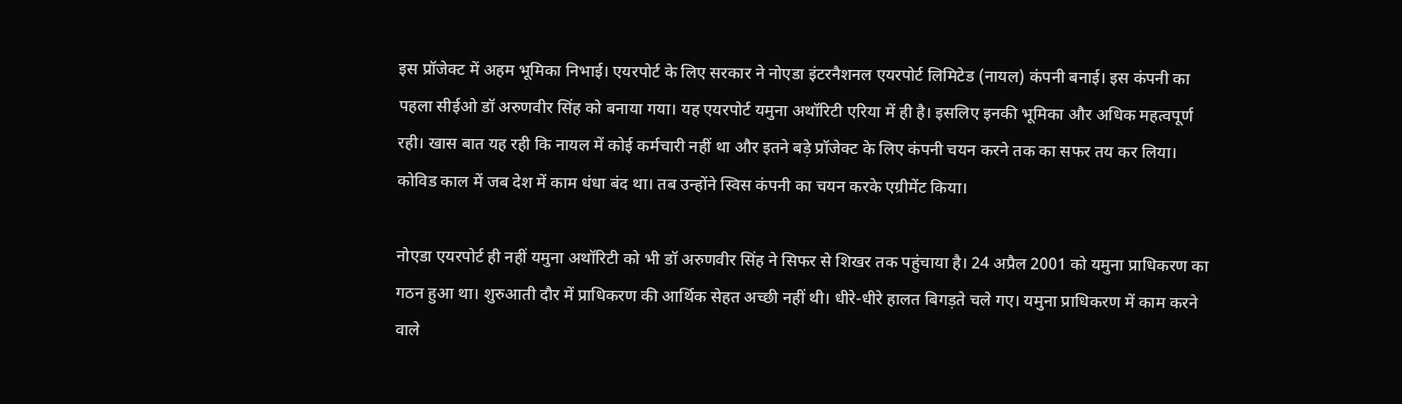इस प्रॉजेक्ट में अहम भूमिका निभाई। एयरपोर्ट के लिए सरकार ने नोएडा इंटरनैशनल एयरपोर्ट लिमिटेड (नायल) कंपनी बनाई। इस कंपनी का पहला सीईओ डॉ अरुणवीर सिंह को बनाया गया। यह एयरपोर्ट यमुना अथॉरिटी एरिया में ही है। इसलिए इनकी भूमिका और अधिक महत्वपूर्ण रही। खास बात यह रही कि नायल में कोई कर्मचारी नहीं था और इतने बड़े प्रॉजेक्ट के लिए कंपनी चयन करने तक का सफर तय कर लिया। कोविड काल में जब देश में काम धंधा बंद था। तब उन्होंने स्विस कंपनी का चयन करके एग्रीमेंट किया।

नोएडा एयरपोर्ट ही नहीं यमुना अथॉरिटी को भी डॉ अरुणवीर सिंह ने सिफर से शिखर तक पहुंचाया है। 24 अप्रैल 2001 को यमुना प्राधिकरण का गठन हुआ था। शुरुआती दौर में प्राधिकरण की आर्थिक सेहत अच्छी नहीं थी। धीरे-धीरे हालत बिगड़ते चले गए। यमुना प्राधिकरण में काम करने वाले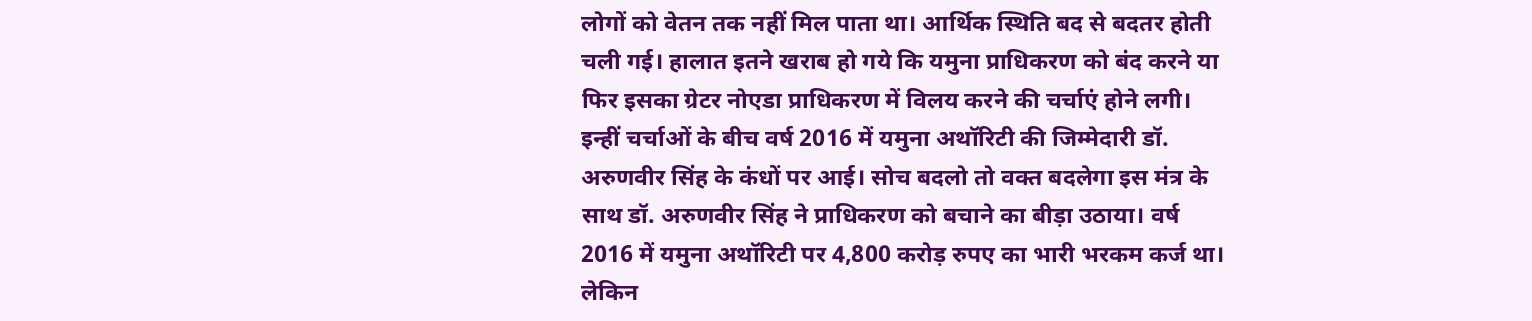लोगों को वेतन तक नहीं मिल पाता था। आर्थिक स्थिति बद से बदतर होती चली गई। हालात इतने खराब हो गये कि यमुना प्राधिकरण को बंद करने या फिर इसका ग्रेटर नोएडा प्राधिकरण में विलय करने की चर्चाएं होने लगी। इन्हीं चर्चाओं के बीच वर्ष 2016 में यमुना अथॉरिटी की जिम्मेदारी डॉ. अरुणवीर सिंह के कंधों पर आई। सोच बदलो तो वक्त बदलेगा इस मंत्र के साथ डॉ. अरुणवीर सिंह ने प्राधिकरण को बचाने का बीड़ा उठाया। वर्ष 2016 में यमुना अथॉरिटी पर 4,800 करोड़ रुपए का भारी भरकम कर्ज था। लेकिन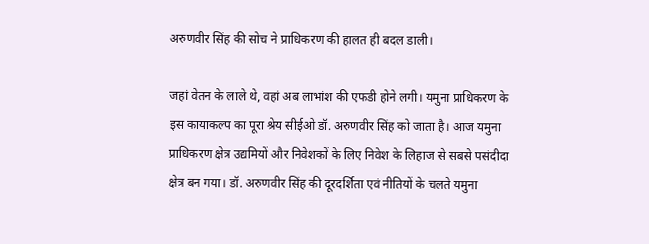अरुणवीर सिंह की सोच ने प्राधिकरण की हालत ही बदल डाली।

जहां वेतन के लाले थे, वहां अब लाभांश की एफडी होने लगी। यमुना प्राधिकरण के इस कायाकल्प का पूरा श्रेय सीईओ डॉ. अरुणवीर सिंह को जाता है। आज यमुना प्राधिकरण क्षेत्र उद्यमियों और निवेशकों के लिए निवेश के लिहाज से सबसे पसंदीदा क्षेत्र बन गया। डॉ. अरुणवीर सिंह की दूरदर्शिता एवं नीतियों के चलते यमुना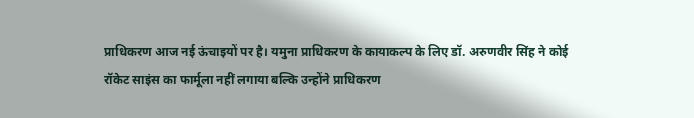प्राधिकरण आज नई ऊंचाइयों पर है। यमुना प्राधिकरण के कायाकल्प के लिए डॉ. अरुणवीर सिंह ने कोई रॉकेट साइंस का फार्मूला नहीं लगाया बल्कि उन्होंने प्राधिकरण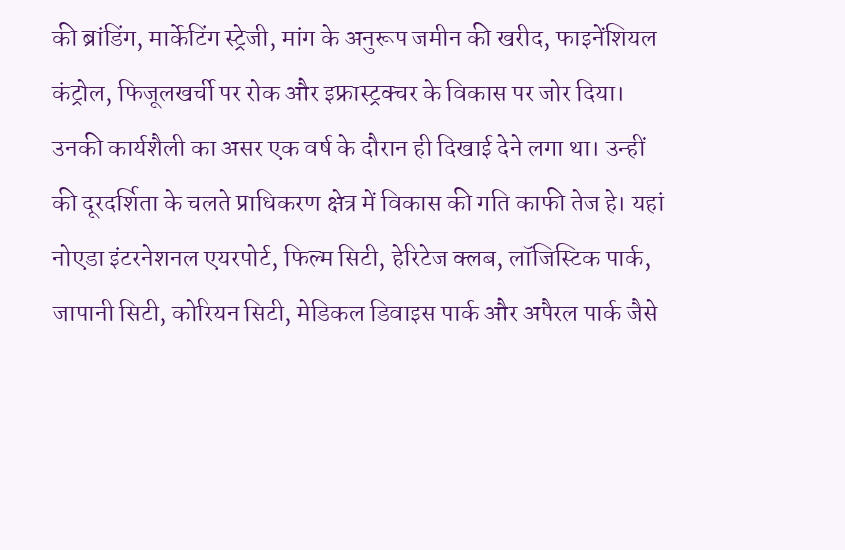की ब्रांडिंग, मार्केटिंग स्ट्रेजी, मांग के अनुरूप जमीन की खरीद, फाइनेंशियल कंट्रोल, फिजूलखर्ची पर रोक और इफ्रास्ट्रक्चर के विकास पर जोर दिया। उनकी कार्यशैली का असर एक वर्ष के दौरान ही दिखाई देने लगा था। उन्हीं की दूरदर्शिता के चलते प्राधिकरण क्षेत्र में विकास की गति काफी तेज हे। यहां नोएडा इंटरनेशनल एयरपोर्ट, फिल्म सिटी, हेरिटेज क्लब, लॉजिस्टिक पार्क, जापानी सिटी, कोरियन सिटी, मेडिकल डिवाइस पार्क और अपैरल पार्क जैसे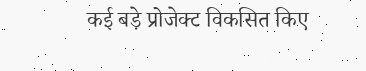कई बड़े प्रोजेक्ट विकसित किए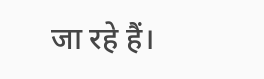जा रहे हैं।